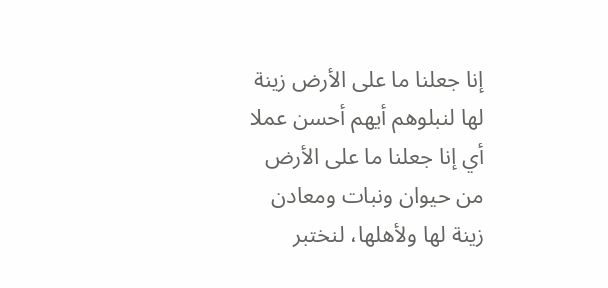إنا جعلنا ما على الأرض زينة لها لنبلوهم أيهم أحسن عملا أي إنا جعلنا ما على الأرض من حيوان ونبات ومعادن زينة لها ولأهلها، لنختبر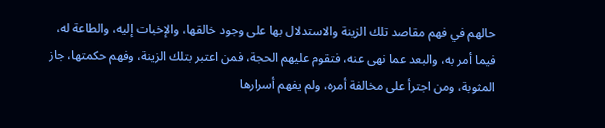حالهم في فهم مقاصد تلك الزينة والاستدلال بها على وجود خالقها، والإخبات إليه، والطاعة له، فيما أمر به، والبعد عما نهى عنه، فتقوم عليهم الحجة، فمن اعتبر بتلك الزينة، وفهم حكمتها، جاز المثوبة، ومن اجترأ على مخالفة أمره، ولم يفهم أسرارها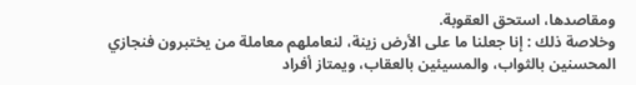ومقاصدها، استحق العقوبة.
وخلاصة ذلك : إنا جعلنا ما على الأرض زينة، لنعاملهم معاملة من يختبرون فنجازي المحسنين بالثواب، والمسيئين بالعقاب، ويمتاز أفراد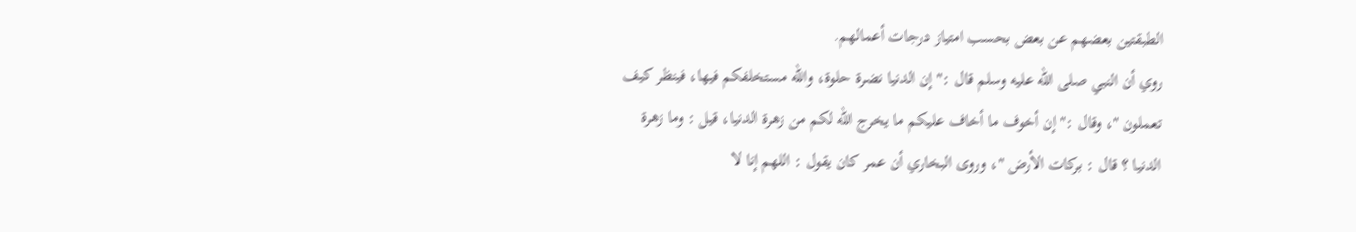الطبقتين بعضهم عن بعض بحسب امتياز درجات أعمالهم.
روي أن النبي صلى الله عليه وسلم قال :" إن الدنيا نضرة حلوة، والله مستخلفكم فيها، فينظر كيف تعملون "، وقال :" إن أخوف ما أخاف عليكم ما يخرج الله لكم من زهرة الدنيا، قيل : وما زهرة الدنيا ؟ قال : بركات الأرض "، وروى البخاري أن عمر كان يقول : اللهم إنا لا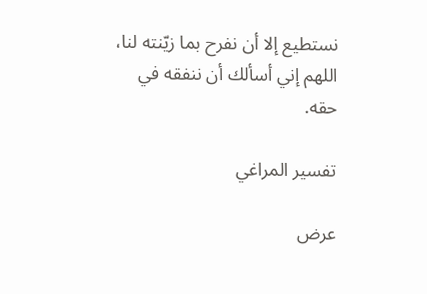نستطيع إلا أن نفرح بما زيّنته لنا، اللهم إني أسألك أن ننفقه في حقه.

تفسير المراغي

عرض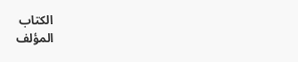الكتاب
المؤلف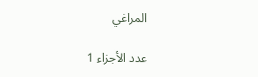المراغي

عدد الأجزاء 1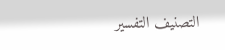التصنيف التفسير